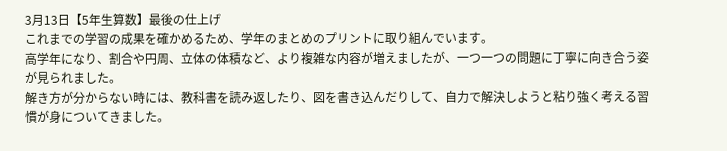3月13日【5年生算数】最後の仕上げ
これまでの学習の成果を確かめるため、学年のまとめのプリントに取り組んでいます。
高学年になり、割合や円周、立体の体積など、より複雑な内容が増えましたが、一つ一つの問題に丁寧に向き合う姿が見られました。
解き方が分からない時には、教科書を読み返したり、図を書き込んだりして、自力で解決しようと粘り強く考える習慣が身についてきました。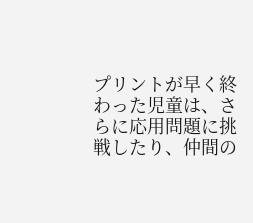プリントが早く終わった児童は、さらに応用問題に挑戦したり、仲間の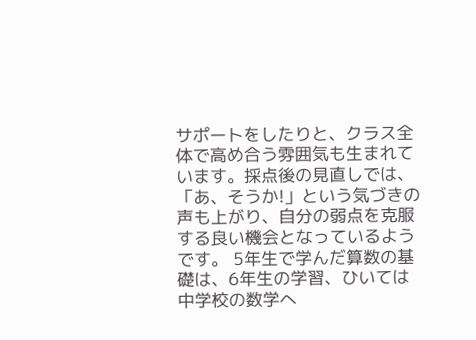サポートをしたりと、クラス全体で高め合う雰囲気も生まれています。採点後の見直しでは、「あ、そうか!」という気づきの声も上がり、自分の弱点を克服する良い機会となっているようです。 5年生で学んだ算数の基礎は、6年生の学習、ひいては中学校の数学へ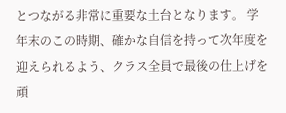とつながる非常に重要な土台となります。 学年末のこの時期、確かな自信を持って次年度を迎えられるよう、クラス全員で最後の仕上げを頑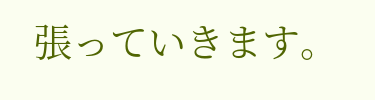張っていきます。